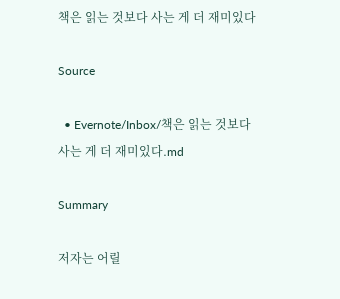책은 읽는 것보다 사는 게 더 재미있다

Source

  • Evernote/Inbox/책은 읽는 것보다 사는 게 더 재미있다.md

Summary

저자는 어릴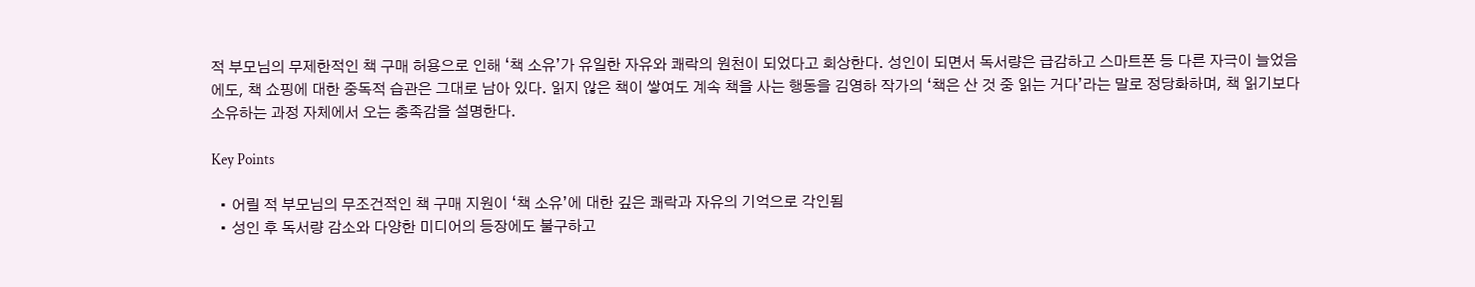적 부모님의 무제한적인 책 구매 허용으로 인해 ‘책 소유’가 유일한 자유와 쾌락의 원천이 되었다고 회상한다. 성인이 되면서 독서량은 급감하고 스마트폰 등 다른 자극이 늘었음에도, 책 쇼핑에 대한 중독적 습관은 그대로 남아 있다. 읽지 않은 책이 쌓여도 계속 책을 사는 행동을 김영하 작가의 ‘책은 산 것 중 읽는 거다’라는 말로 정당화하며, 책 읽기보다 소유하는 과정 자체에서 오는 충족감을 설명한다.

Key Points

  • 어릴 적 부모님의 무조건적인 책 구매 지원이 ‘책 소유’에 대한 깊은 쾌락과 자유의 기억으로 각인됨
  • 성인 후 독서량 감소와 다양한 미디어의 등장에도 불구하고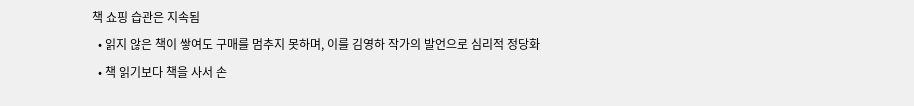책 쇼핑 습관은 지속됨
  • 읽지 않은 책이 쌓여도 구매를 멈추지 못하며, 이를 김영하 작가의 발언으로 심리적 정당화
  • 책 읽기보다 책을 사서 손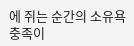에 쥐는 순간의 소유욕 충족이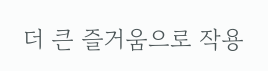더 큰 즐거움으로 작용